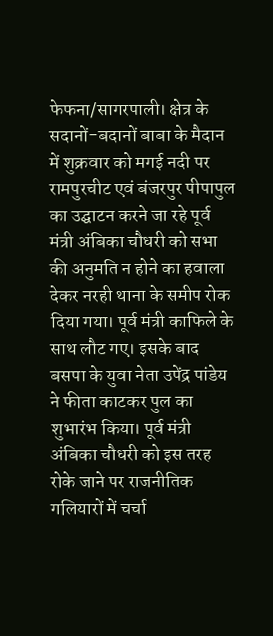फेफना/सागरपाली। क्षेत्र के सदानों-बदानों बाबा के मैदान में शुक्रवार को मगई नदी पर रामपुरचीट एवं बंजरपुर पीपापुल का उद्घाटन करने जा रहे पूर्व मंत्री अंबिका चौधरी को सभा की अनुमति न होने का हवाला देकर नरही थाना के समीप रोक दिया गया। पूर्व मंत्री काफिले के साथ लौट गए। इसके बाद बसपा के युवा नेता उपेंद्र पांडेय ने फीता काटकर पुल का शुभारंभ किया। पूर्व मंत्री अंबिका चौधरी को इस तरह रोके जाने पर राजनीतिक गलियारों में चर्चा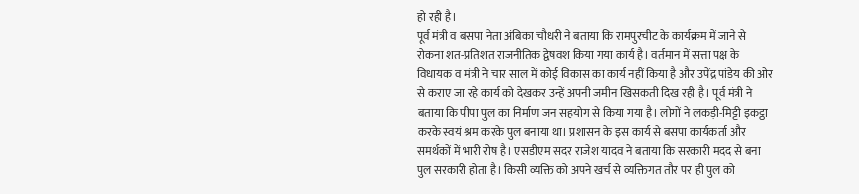हो रही है।
पूर्व मंत्री व बसपा नेता अंबिका चौधरी ने बताया कि रामपुरचीट के कार्यक्रम में जाने से रोकना शत-प्रतिशत राजनीतिक द्वेषवश किया गया कार्य है। वर्तमान में सत्ता पक्ष के विधायक व मंत्री ने चार साल में कोई विकास का कार्य नहीं किया है और उपेंद्र पांडेय की ओर से कराए जा रहे कार्य को देखकर उन्हें अपनी जमीन खिसकती दिख रही है। पूर्व मंत्री ने बताया कि पीपा पुल का निर्माण जन सहयोग से किया गया है। लोगों ने लकड़ी-मिट्टी इकट्ठा करके स्वयं श्रम करके पुल बनाया था। प्रशासन के इस कार्य से बसपा कार्यकर्ता और समर्थकों में भारी रोष है। एसडीएम सदर राजेश यादव ने बताया कि सरकारी मदद से बना पुल सरकारी होता है। किसी व्यक्ति को अपने खर्च से व्यक्तिगत तौर पर ही पुल को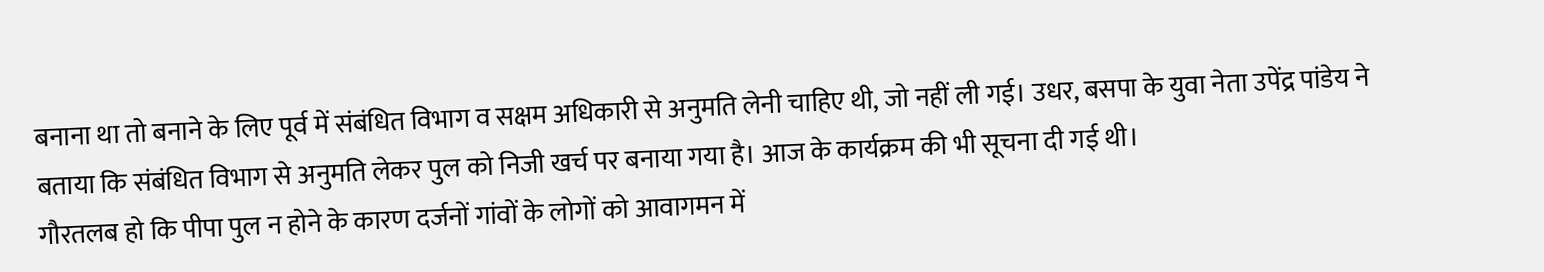बनाना था तो बनाने के लिए पूर्व में संबंधित विभाग व सक्षम अधिकारी से अनुमति लेनी चाहिए थी, जो नहीं ली गई। उधर, बसपा के युवा नेता उपेंद्र पांडेय ने बताया कि संबंधित विभाग से अनुमति लेकर पुल को निजी खर्च पर बनाया गया है। आज के कार्यक्रम की भी सूचना दी गई थी।
गौरतलब हो कि पीपा पुल न होने के कारण दर्जनों गांवों के लोगों को आवागमन में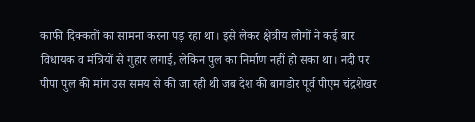काफी दिक्कतों का सामना करना पड़ रहा था। इसे लेकर क्षेत्रीय लोगों ने कई बार विधायक व मंत्रियों से गुहार लगाई, लेकिन पुल का निर्माण नहीं हो सका था। नदी पर पीपा पुल की मांग उस समय से की जा रही थी जब देश की बागडोर पूर्व पीएम चंद्रशेखर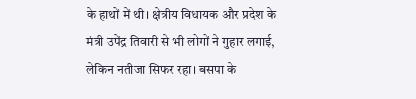के हाथों में थी। क्षेत्रीय विधायक और प्रदेश के मंत्री उपेंद्र तिवारी से भी लोगों ने गुहार लगाई, लेकिन नतीजा सिफर रहा। बसपा के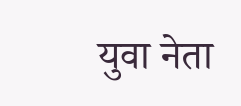युवा नेता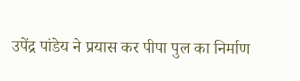उपेंद्र पांडेय ने प्रयास कर पीपा पुल का निर्माण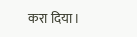करा दिया।